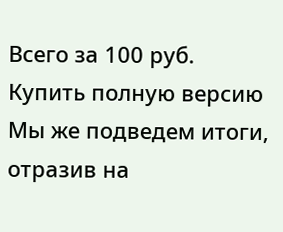Всего за 100 руб. Купить полную версию
Мы же подведем итоги, отразив на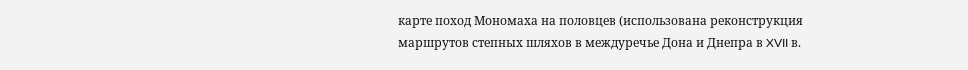карте поход Мономаха на половцев (использована реконструкция маршрутов степных шляхов в междуречье Дона и Днепра в XVII в.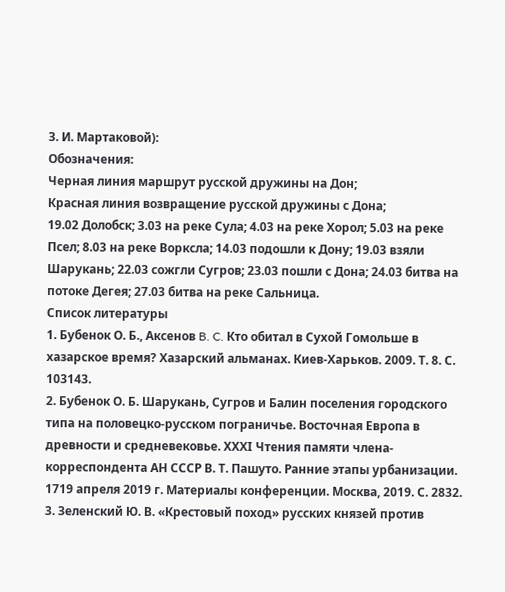З. И. Мартаковой):
Обозначения:
Черная линия маршрут русской дружины на Дон;
Красная линия возвращение русской дружины с Дона;
19.02 Долобск; 3.03 на реке Сула; 4.03 на реке Хорол; 5.03 на реке Псел; 8.03 на реке Ворксла; 14.03 подошли к Дону; 19.03 взяли Шарукань; 22.03 сожгли Сугров; 23.03 пошли с Дона; 24.03 битва на потоке Дегея; 27.03 битва на реке Сальница.
Список литературы
1. Бубенок О. Б., Аксенов B. C. Кто обитал в Сухой Гомольше в хазарское время? Хазарский альманах. Киев-Харьков. 2009. Т. 8. С. 103143.
2. Бубенок О. Б. Шарукань, Сугров и Балин поселения городского типа на половецко-русском пограничье. Восточная Европа в древности и средневековье. XXХI Чтения памяти члена-корреспондента АН СССР В. Т. Пашуто. Ранние этапы урбанизации. 1719 апреля 2019 г. Материалы конференции. Москва, 2019. С. 2832.
3. Зеленский Ю. В. «Крестовый поход» русских князей против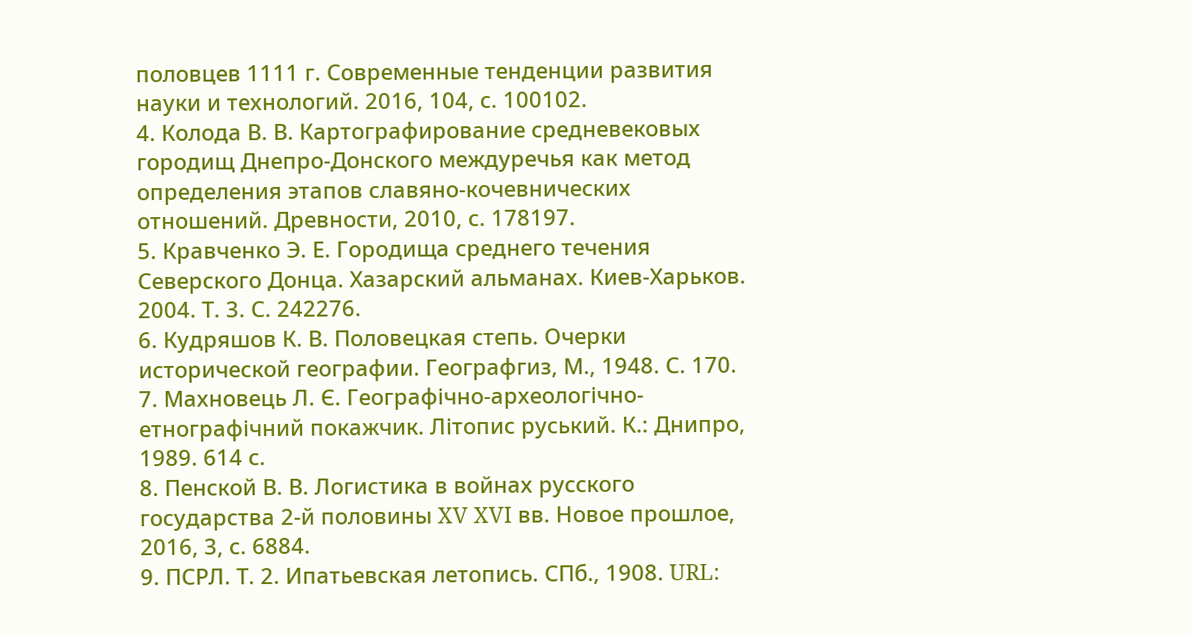половцев 1111 г. Современные тенденции развития науки и технологий. 2016, 104, с. 100102.
4. Колода В. В. Картографирование средневековых городищ Днепро-Донского междуречья как метод определения этапов славяно-кочевнических отношений. Древности, 2010, с. 178197.
5. Кравченко Э. Е. Городища среднего течения Северского Донца. Хазарский альманах. Киев-Харьков. 2004. Т. 3. С. 242276.
6. Кудряшов К. В. Половецкая степь. Очерки исторической географии. Географгиз, М., 1948. С. 170.
7. Махновець Л. Є. Географічно-археологічно-етнографічний покажчик. Літопис руський. К.: Днипро, 1989. 614 с.
8. Пенской В. В. Логистика в войнах русского государства 2-й половины XV XVI вв. Новое прошлое, 2016, 3, с. 6884.
9. ПСРЛ. Т. 2. Ипатьевская летопись. СПб., 1908. URL: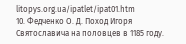litopys.org.ua/ipatlet/ipat01.htm
10. Федченко О. Д. Поход Игоря Святославича на половцев в 1185 году.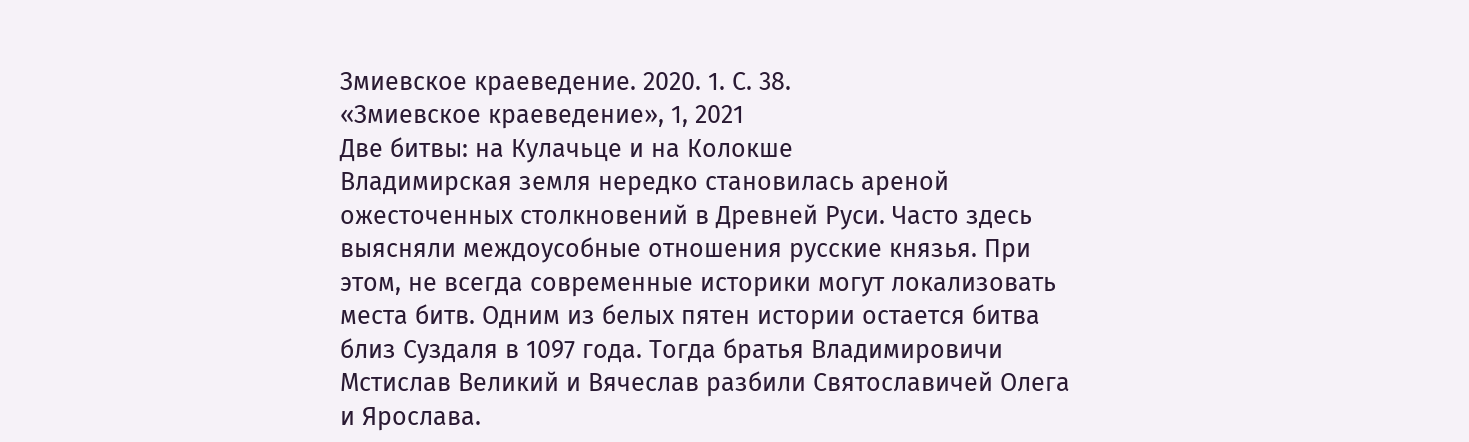Змиевское краеведение. 2020. 1. С. 38.
«Змиевское краеведение», 1, 2021
Две битвы: на Кулачьце и на Колокше
Владимирская земля нередко становилась ареной ожесточенных столкновений в Древней Руси. Часто здесь выясняли междоусобные отношения русские князья. При этом, не всегда современные историки могут локализовать места битв. Одним из белых пятен истории остается битва близ Суздаля в 1097 года. Тогда братья Владимировичи Мстислав Великий и Вячеслав разбили Святославичей Олега и Ярослава.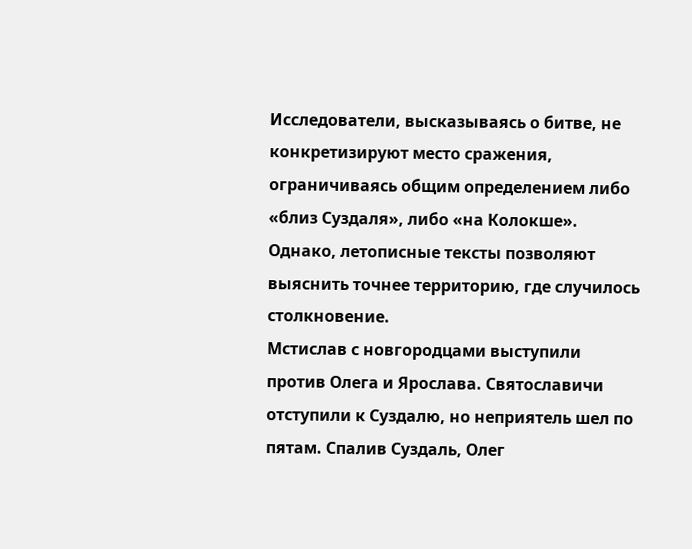Исследователи, высказываясь о битве, не конкретизируют место сражения, ограничиваясь общим определением либо «близ Суздаля», либо «на Колокше». Однако, летописные тексты позволяют выяснить точнее территорию, где случилось столкновение.
Мстислав с новгородцами выступили против Олега и Ярослава. Святославичи отступили к Суздалю, но неприятель шел по пятам. Спалив Суздаль, Олег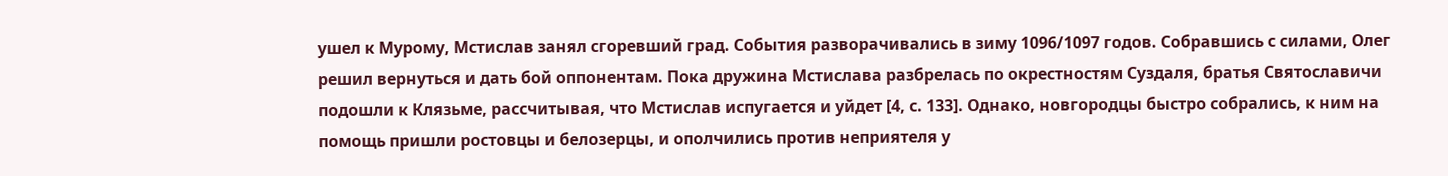ушел к Мурому, Мстислав занял сгоревший град. События разворачивались в зиму 1096/1097 годов. Собравшись с силами, Олег решил вернуться и дать бой оппонентам. Пока дружина Мстислава разбрелась по окрестностям Суздаля, братья Святославичи подошли к Клязьме, рассчитывая, что Мстислав испугается и уйдет [4, с. 133]. Однако, новгородцы быстро собрались, к ним на помощь пришли ростовцы и белозерцы, и ополчились против неприятеля у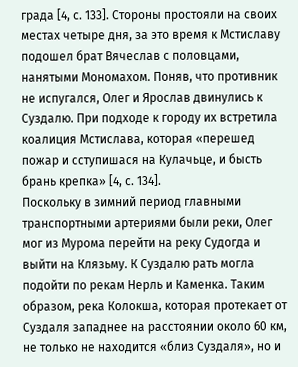града [4, с. 133]. Стороны простояли на своих местах четыре дня, за это время к Мстиславу подошел брат Вячеслав с половцами, нанятыми Мономахом. Поняв, что противник не испугался, Олег и Ярослав двинулись к Суздалю. При подходе к городу их встретила коалиция Мстислава, которая «перешед пожар и сступишася на Кулачьце, и бысть брань крепка» [4, с. 134].
Поскольку в зимний период главными транспортными артериями были реки, Олег мог из Мурома перейти на реку Судогда и выйти на Клязьму. К Суздалю рать могла подойти по рекам Нерль и Каменка. Таким образом, река Колокша, которая протекает от Суздаля западнее на расстоянии около 60 км, не только не находится «близ Суздаля», но и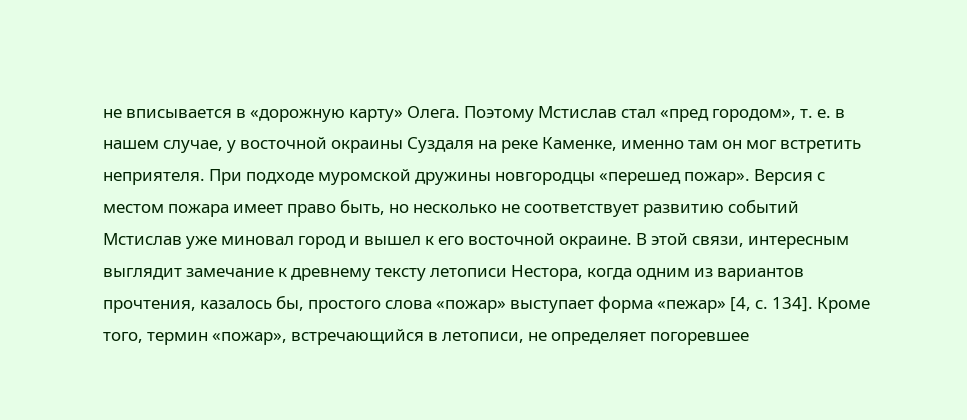не вписывается в «дорожную карту» Олега. Поэтому Мстислав стал «пред городом», т. е. в нашем случае, у восточной окраины Суздаля на реке Каменке, именно там он мог встретить неприятеля. При подходе муромской дружины новгородцы «перешед пожар». Версия с местом пожара имеет право быть, но несколько не соответствует развитию событий Мстислав уже миновал город и вышел к его восточной окраине. В этой связи, интересным выглядит замечание к древнему тексту летописи Нестора, когда одним из вариантов прочтения, казалось бы, простого слова «пожар» выступает форма «пежар» [4, с. 134]. Кроме того, термин «пожар», встречающийся в летописи, не определяет погоревшее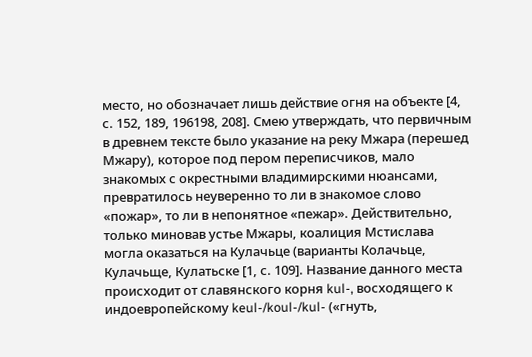место, но обозначает лишь действие огня на объекте [4, с. 152, 189, 196198, 208]. Смею утверждать, что первичным в древнем тексте было указание на реку Мжара (перешед Мжару), которое под пером переписчиков, мало знакомых с окрестными владимирскими нюансами, превратилось неуверенно то ли в знакомое слово «пожар», то ли в непонятное «пежар». Действительно, только миновав устье Мжары, коалиция Мстислава могла оказаться на Кулачьце (варианты Колачьце, Кулачьще, Кулатьске [1, с. 109]. Название данного места происходит от славянского корня kul-, восходящего к индоевропейскому keul-/koul-/kul- («гнуть,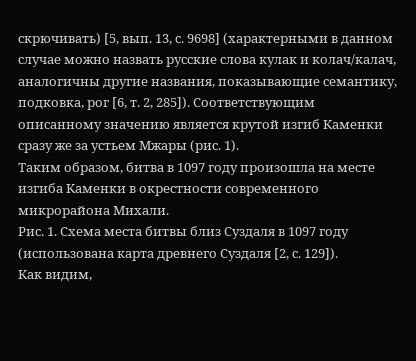скрючивать) [5, вып. 13, с. 9698] (характерными в данном случае можно назвать русские слова кулак и колач/калач, аналогичны другие названия, показывающие семантику, подковка, рог [6, т. 2, 285]). Соответствующим описанному значению является крутой изгиб Каменки сразу же за устьем Мжары (рис. 1).
Таким образом, битва в 1097 году произошла на месте изгиба Каменки в окрестности современного микрорайона Михали.
Рис. 1. Схема места битвы близ Суздаля в 1097 году (использована карта древнего Суздаля [2, с. 129]).
Как видим,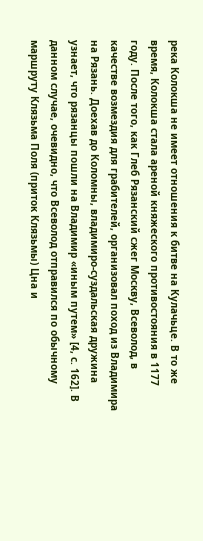река Колокша не имеет отношения к битве на Кулачьце. В то же время, Колокша стала ареной княжеского противостояния в 1177 году. После того, как Глеб Рязанский сжег Москву, Всеволод, в качестве возмездия для грабителей, организовал поход из Владимира на Рязань. Доехав до Коломны, владимиро-суздальская дружина узнает, что рязанцы пошли на Владимир «иным путем» [4, с. 162]. В данном случае, очевидно, что Всеволод отправился по обычному маршруту Клязьма Поля (приток Клязьмы) Цна и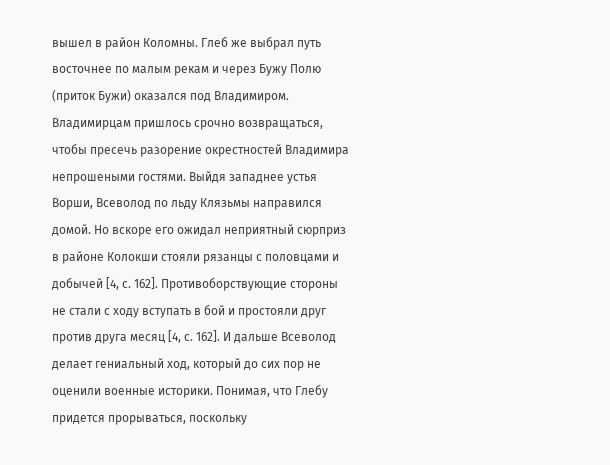вышел в район Коломны. Глеб же выбрал путь восточнее по малым рекам и через Бужу Полю (приток Бужи) оказался под Владимиром.
Владимирцам пришлось срочно возвращаться, чтобы пресечь разорение окрестностей Владимира непрошеными гостями. Выйдя западнее устья Ворши, Всеволод по льду Клязьмы направился домой. Но вскоре его ожидал неприятный сюрприз в районе Колокши стояли рязанцы с половцами и добычей [4, с. 162]. Противоборствующие стороны не стали с ходу вступать в бой и простояли друг против друга месяц [4, с. 162]. И дальше Всеволод делает гениальный ход, который до сих пор не оценили военные историки. Понимая, что Глебу придется прорываться, поскольку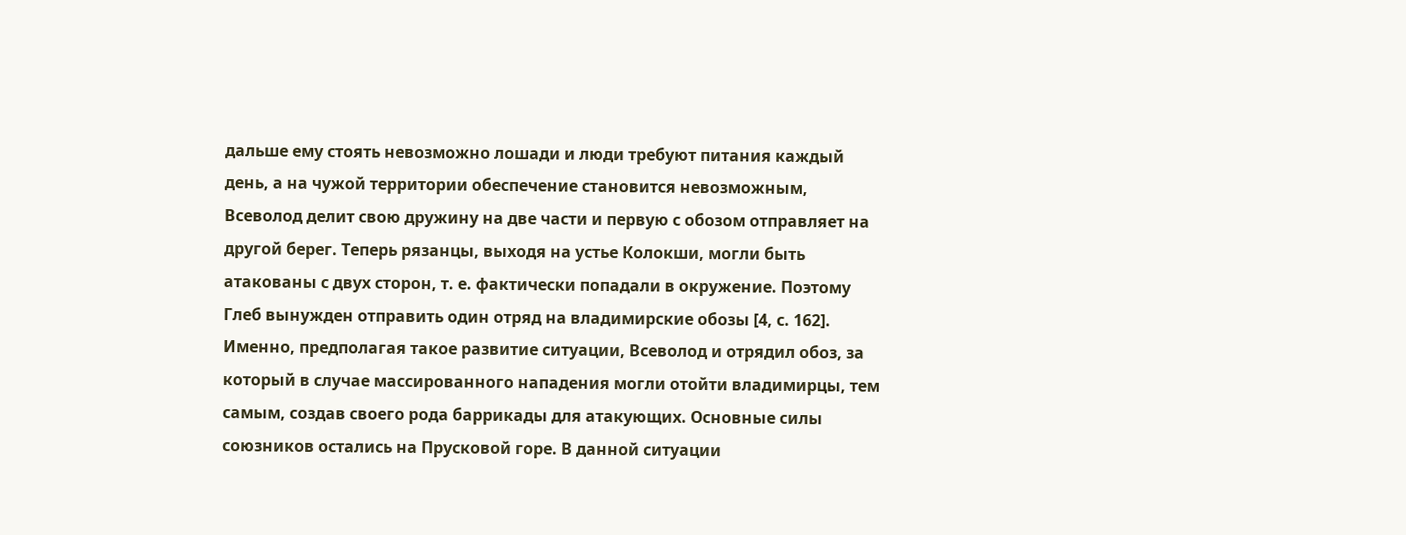дальше ему стоять невозможно лошади и люди требуют питания каждый день, а на чужой территории обеспечение становится невозможным, Всеволод делит свою дружину на две части и первую с обозом отправляет на другой берег. Теперь рязанцы, выходя на устье Колокши, могли быть атакованы с двух сторон, т. е. фактически попадали в окружение. Поэтому Глеб вынужден отправить один отряд на владимирские обозы [4, с. 162]. Именно, предполагая такое развитие ситуации, Всеволод и отрядил обоз, за который в случае массированного нападения могли отойти владимирцы, тем самым, создав своего рода баррикады для атакующих. Основные силы союзников остались на Прусковой горе. В данной ситуации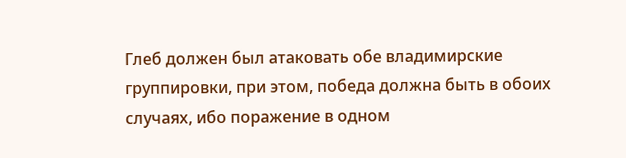Глеб должен был атаковать обе владимирские группировки, при этом, победа должна быть в обоих случаях, ибо поражение в одном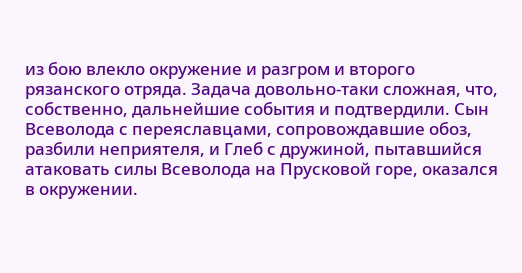из бою влекло окружение и разгром и второго рязанского отряда. Задача довольно-таки сложная, что, собственно, дальнейшие события и подтвердили. Сын Всеволода с переяславцами, сопровождавшие обоз, разбили неприятеля, и Глеб с дружиной, пытавшийся атаковать силы Всеволода на Прусковой горе, оказался в окружении.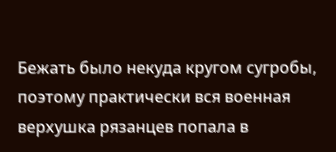Бежать было некуда кругом сугробы, поэтому практически вся военная верхушка рязанцев попала в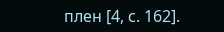плен [4, с. 162].